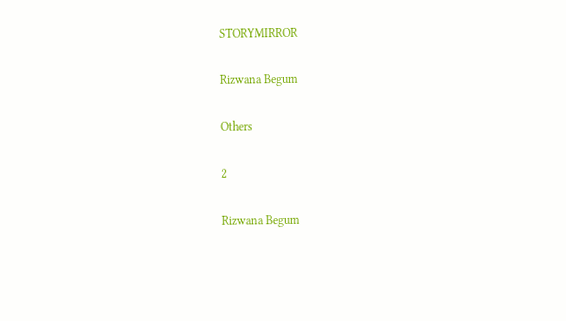STORYMIRROR

Rizwana Begum

Others

2

Rizwana Begum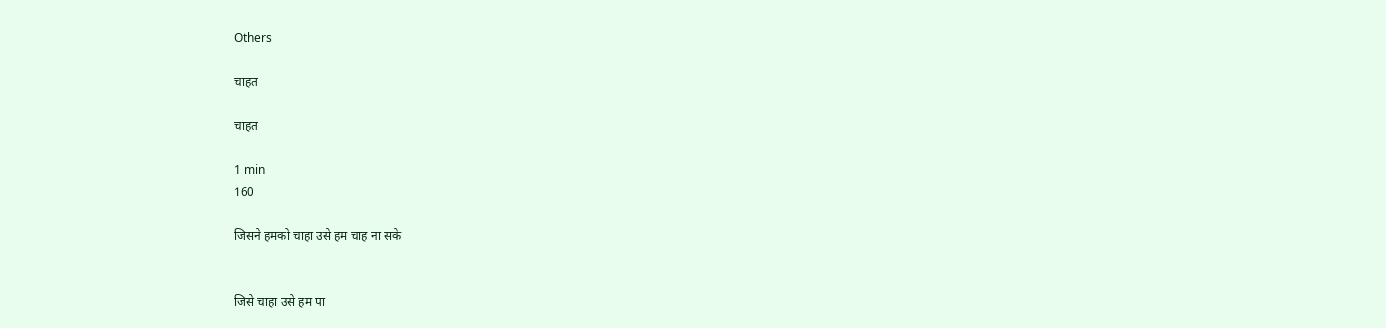Others

चाहत

चाहत

1 min
160

जिसने हमको चाहा उसे हम चाह ना सके


जिसे चाहा उसे हम पा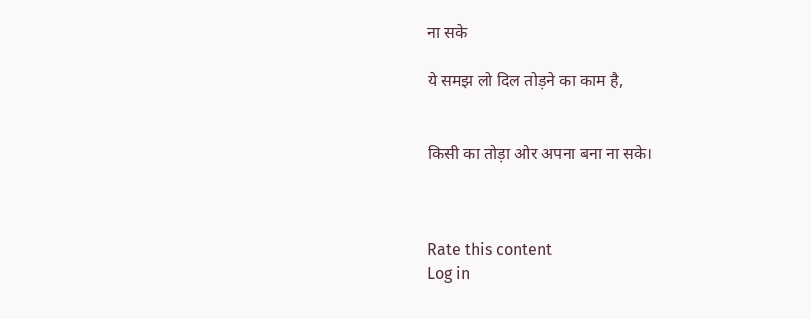ना सके

ये समझ लो दिल तोड़ने का काम है,


किसी का तोड़ा ओर अपना बना ना सके।



Rate this content
Log in